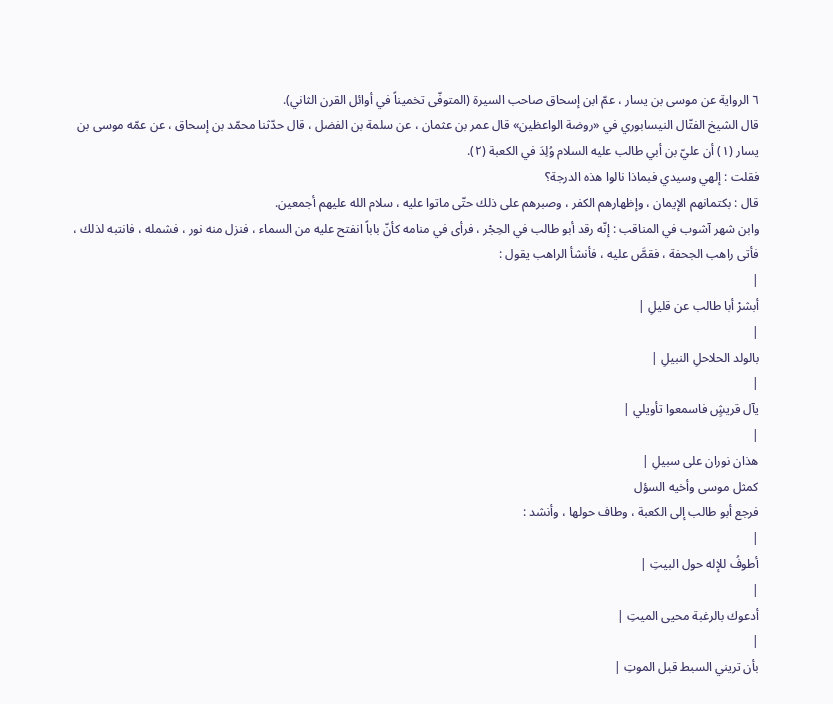٦ الرواية عن موسى بن يسار ، عمّ ابن إسحاق صاحب السيرة (المتوفّى تخميناً في أوائل القرن الثاني).
قال الشيخ الفتّال النيسابوري في «روضة الواعظين» قال عمر بن عثمان ، عن سلمة بن الفضل ، قال حدّثنا محمّد بن إسحاق ، عن عمّه موسى بن يسار (١) أن عليّ بن أبي طالب عليه السلام وُلِدَ في الكعبة (٢).
فقلت : إلهي وسيدي فبماذا نالوا هذه الدرجة؟
قال : بكتمانهم الإيمان ، وإظهارهم الكفر ، وصبرهم على ذلك حتّى ماتوا عليه ، سلام الله عليهم أجمعين.
وابن شهر آشوب في المناقب : إنّه رقد أبو طالب في الحِجْر ، فرأى في منامه كأنّ باباً انفتح عليه من السماء ، فنزل منه نور ، فشمله ، فانتبه لذلك ، فأتى راهب الجحفة ، فقصَّ عليه ، فأنشأ الراهب يقول :
|
أبشرْ أبا طالب عن قليلِ |
|
بالولد الحلاحلِ النبيلِ |
|
يآل قريشٍ فاسمعوا تأويلي |
|
هذان نوران على سبيلِ |
كمثل موسى وأخيه السؤل
فرجع أبو طالب إلى الكعبة ، وطاف حولها ، وأنشد :
|
أطوفُ للإله حول البيتِ |
|
أدعوك بالرغبة محيى الميتِ |
|
بأن تريني السبط قبل الموتِ |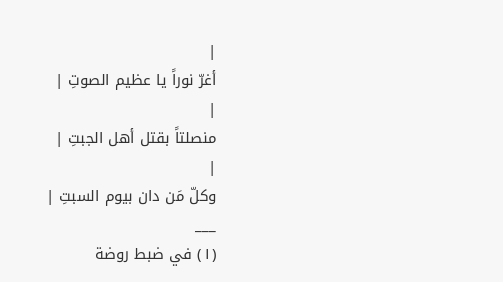|
أغرّ نوراً يا عظيم الصوتِ |
|
منصلتاً بقتل أهل الجبتِ |
|
وكلّ مَن دان بيوم السبتِ |
___
(١) في ضبط روضة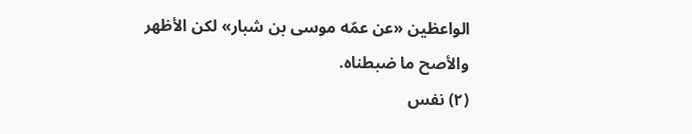الواعظين «عن عمّه موسى بن شبار» لكن الأظهر والأصح ما ضبطناه.
(٢) نفس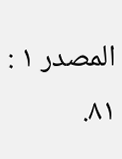المصدر ١ : ٨١.